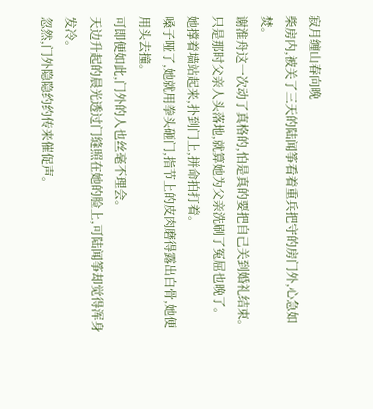寂月缠山春向晚
柴房内,被关了三天的陆闻筝看着重兵把守的房门外,心急如焚。
谢淮舟这一次动了真格的,怕是真的要把自己关到婚礼结束。
只是那时父亲人头落地,就算她为父亲洗刷了冤屈也晚了。
她撑着墙站起来,扑到门上,拼命拍打着。
嗓子哑了,她就用拳头砸门,指节上的皮肉磨得露出白骨,她便用头去撞。
可即便如此,门外的人也丝毫不理会。
天边升起的晨光透过门缝照在她的脸上,可陆闻筝却觉得浑身发冷。
忽然,门外隐隐约约传来催促声。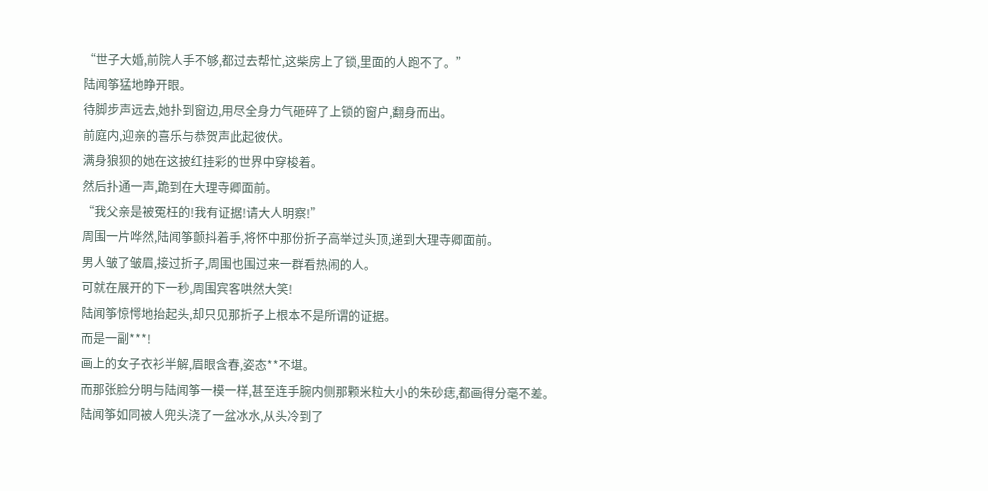“世子大婚,前院人手不够,都过去帮忙,这柴房上了锁,里面的人跑不了。”
陆闻筝猛地睁开眼。
待脚步声远去,她扑到窗边,用尽全身力气砸碎了上锁的窗户,翻身而出。
前庭内,迎亲的喜乐与恭贺声此起彼伏。
满身狼狈的她在这披红挂彩的世界中穿梭着。
然后扑通一声,跪到在大理寺卿面前。
“我父亲是被冤枉的!我有证据!请大人明察!”
周围一片哗然,陆闻筝颤抖着手,将怀中那份折子高举过头顶,递到大理寺卿面前。
男人皱了皱眉,接过折子,周围也围过来一群看热闹的人。
可就在展开的下一秒,周围宾客哄然大笑!
陆闻筝惊愕地抬起头,却只见那折子上根本不是所谓的证据。
而是一副***!
画上的女子衣衫半解,眉眼含春,姿态**不堪。
而那张脸分明与陆闻筝一模一样,甚至连手腕内侧那颗米粒大小的朱砂痣,都画得分毫不差。
陆闻筝如同被人兜头浇了一盆冰水,从头冷到了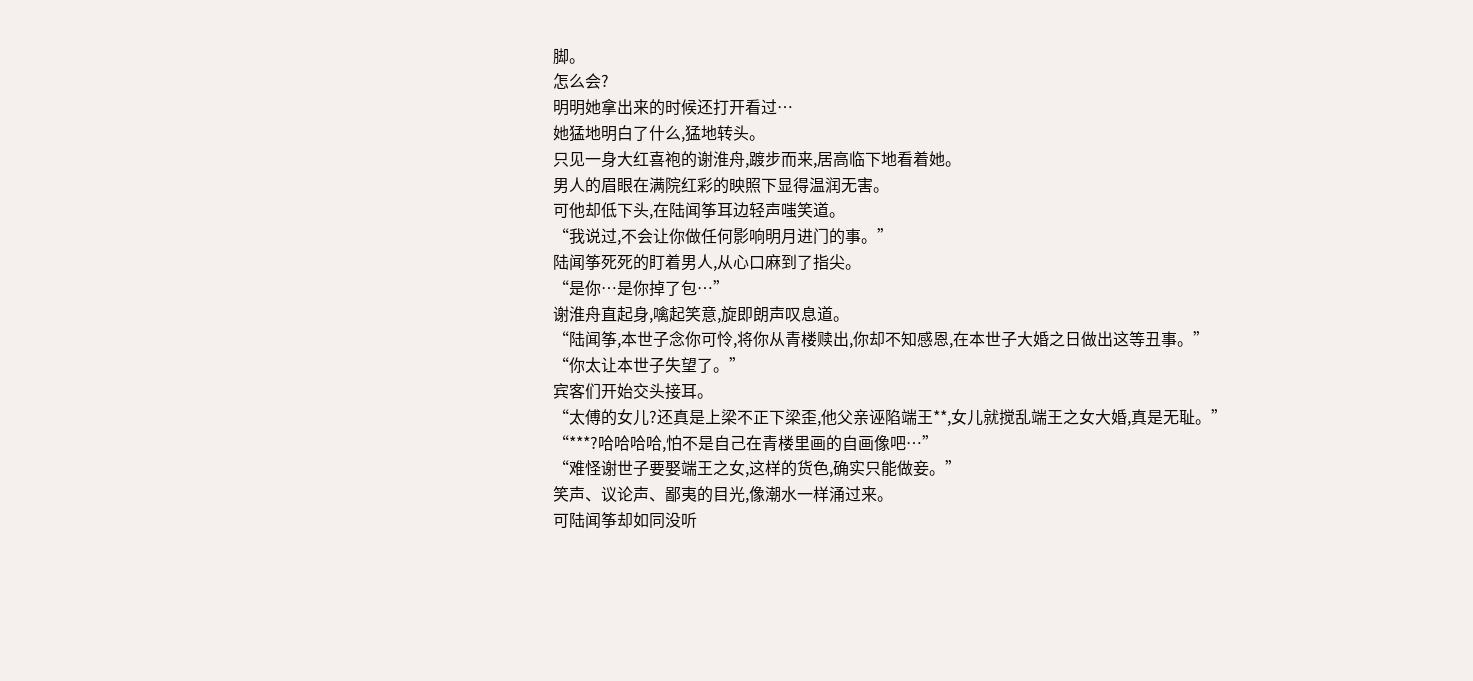脚。
怎么会?
明明她拿出来的时候还打开看过…
她猛地明白了什么,猛地转头。
只见一身大红喜袍的谢淮舟,踱步而来,居高临下地看着她。
男人的眉眼在满院红彩的映照下显得温润无害。
可他却低下头,在陆闻筝耳边轻声嗤笑道。
“我说过,不会让你做任何影响明月进门的事。”
陆闻筝死死的盯着男人,从心口麻到了指尖。
“是你…是你掉了包…”
谢淮舟直起身,噙起笑意,旋即朗声叹息道。
“陆闻筝,本世子念你可怜,将你从青楼赎出,你却不知感恩,在本世子大婚之日做出这等丑事。”
“你太让本世子失望了。”
宾客们开始交头接耳。
“太傅的女儿?还真是上梁不正下梁歪,他父亲诬陷端王**,女儿就搅乱端王之女大婚,真是无耻。”
“***?哈哈哈哈,怕不是自己在青楼里画的自画像吧…”
“难怪谢世子要娶端王之女,这样的货色,确实只能做妾。”
笑声、议论声、鄙夷的目光,像潮水一样涌过来。
可陆闻筝却如同没听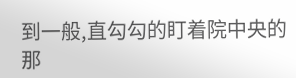到一般,直勾勾的盯着院中央的那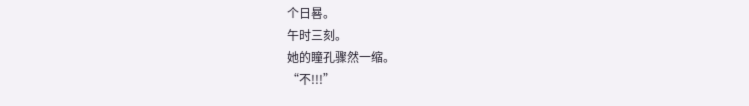个日晷。
午时三刻。
她的瞳孔骤然一缩。
“不!!!”